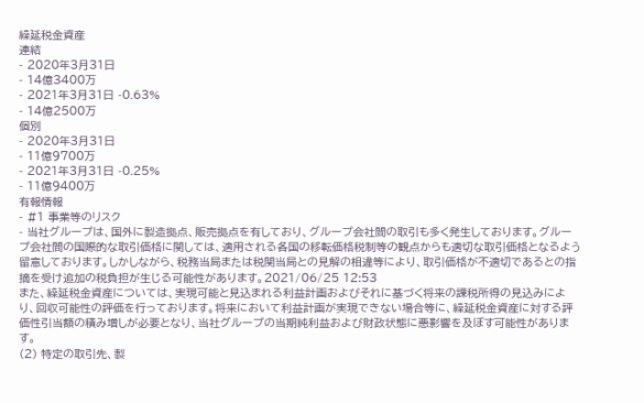繰延税金資産
連結
- 2020年3月31日
- 14億3400万
- 2021年3月31日 -0.63%
- 14億2500万
個別
- 2020年3月31日
- 11億9700万
- 2021年3月31日 -0.25%
- 11億9400万
有報情報
- #1 事業等のリスク
- 当社グループは、国外に製造拠点、販売拠点を有しており、グループ会社間の取引も多く発生しております。グループ会社間の国際的な取引価格に関しては、適用される各国の移転価格税制等の観点からも適切な取引価格となるよう留意しております。しかしながら、税務当局または税関当局との見解の相違等により、取引価格が不適切であるとの指摘を受け追加の税負担が生じる可能性があります。2021/06/25 12:53
また、繰延税金資産については、実現可能と見込まれる利益計画およびそれに基づく将来の課税所得の見込みにより、回収可能性の評価を行っております。将来において利益計画が実現できない場合等に、繰延税金資産に対する評価性引当額の積み増しが必要となり、当社グループの当期純利益および財政状態に悪影響を及ぼす可能性があります。
(2) 特定の取引先、製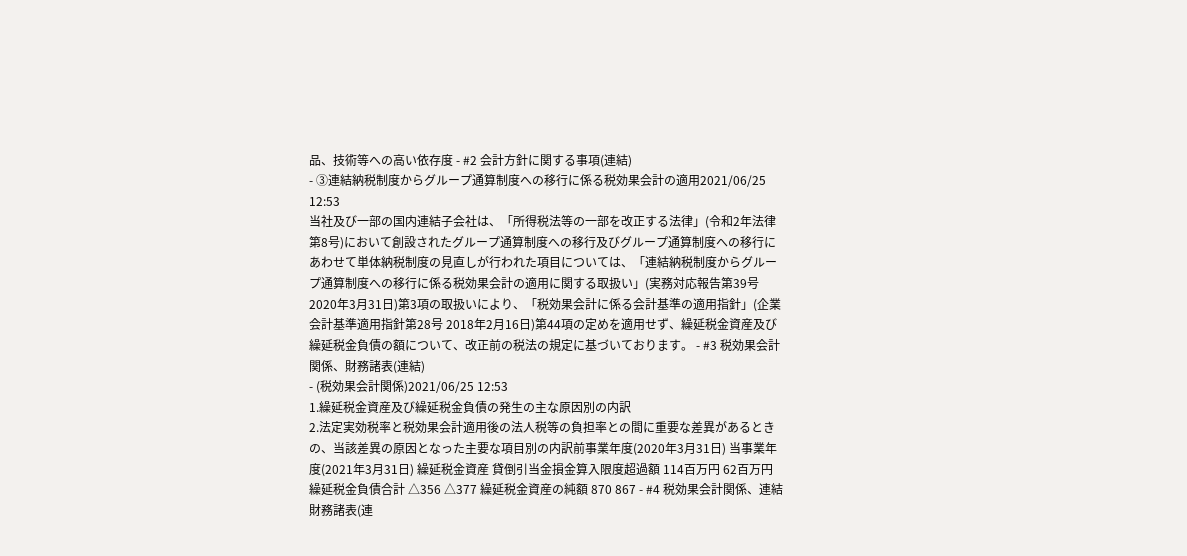品、技術等への高い依存度 - #2 会計方針に関する事項(連結)
- ③連結納税制度からグループ通算制度への移行に係る税効果会計の適用2021/06/25 12:53
当社及び一部の国内連結子会社は、「所得税法等の一部を改正する法律」(令和2年法律第8号)において創設されたグループ通算制度への移行及びグループ通算制度への移行にあわせて単体納税制度の見直しが行われた項目については、「連結納税制度からグループ通算制度への移行に係る税効果会計の適用に関する取扱い」(実務対応報告第39号 2020年3月31日)第3項の取扱いにより、「税効果会計に係る会計基準の適用指針」(企業会計基準適用指針第28号 2018年2月16日)第44項の定めを適用せず、繰延税金資産及び繰延税金負債の額について、改正前の税法の規定に基づいております。 - #3 税効果会計関係、財務諸表(連結)
- (税効果会計関係)2021/06/25 12:53
1.繰延税金資産及び繰延税金負債の発生の主な原因別の内訳
2.法定実効税率と税効果会計適用後の法人税等の負担率との間に重要な差異があるときの、当該差異の原因となった主要な項目別の内訳前事業年度(2020年3月31日) 当事業年度(2021年3月31日) 繰延税金資産 貸倒引当金損金算入限度超過額 114百万円 62百万円 繰延税金負債合計 △356 △377 繰延税金資産の純額 870 867 - #4 税効果会計関係、連結財務諸表(連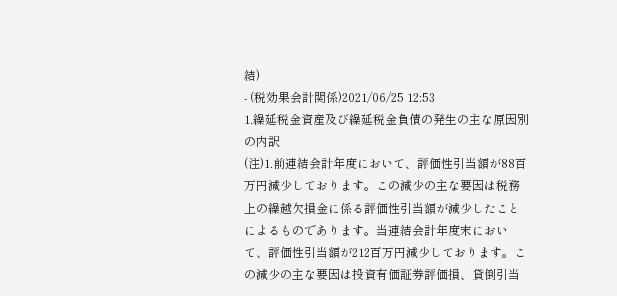結)
- (税効果会計関係)2021/06/25 12:53
1.繰延税金資産及び繰延税金負債の発生の主な原因別の内訳
(注)1.前連結会計年度において、評価性引当額が88百万円減少しております。この減少の主な要因は税務上の繰越欠損金に係る評価性引当額が減少したことによるものであります。当連結会計年度末において、評価性引当額が212百万円減少しております。この減少の主な要因は投資有価証券評価損、貸倒引当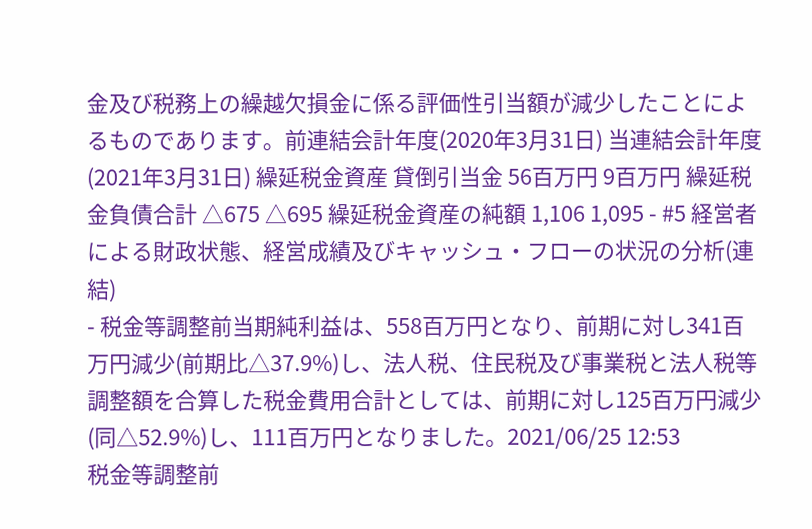金及び税務上の繰越欠損金に係る評価性引当額が減少したことによるものであります。前連結会計年度(2020年3月31日) 当連結会計年度(2021年3月31日) 繰延税金資産 貸倒引当金 56百万円 9百万円 繰延税金負債合計 △675 △695 繰延税金資産の純額 1,106 1,095 - #5 経営者による財政状態、経営成績及びキャッシュ・フローの状況の分析(連結)
- 税金等調整前当期純利益は、558百万円となり、前期に対し341百万円減少(前期比△37.9%)し、法人税、住民税及び事業税と法人税等調整額を合算した税金費用合計としては、前期に対し125百万円減少(同△52.9%)し、111百万円となりました。2021/06/25 12:53
税金等調整前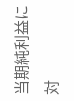当期純利益に対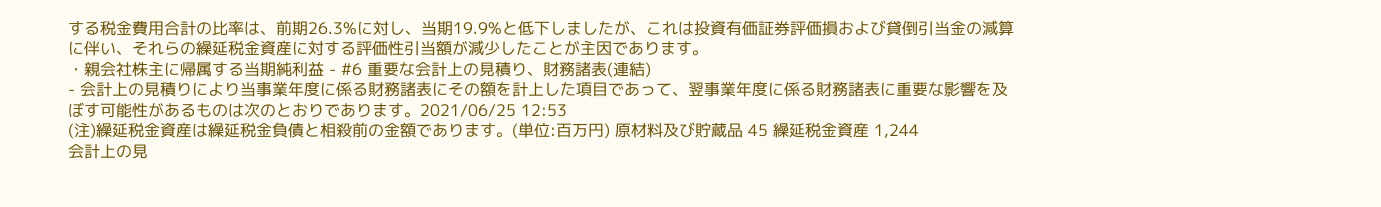する税金費用合計の比率は、前期26.3%に対し、当期19.9%と低下しましたが、これは投資有価証券評価損および貸倒引当金の減算に伴い、それらの繰延税金資産に対する評価性引当額が減少したことが主因であります。
・親会社株主に帰属する当期純利益 - #6 重要な会計上の見積り、財務諸表(連結)
- 会計上の見積りにより当事業年度に係る財務諸表にその額を計上した項目であって、翌事業年度に係る財務諸表に重要な影響を及ぼす可能性があるものは次のとおりであります。2021/06/25 12:53
(注)繰延税金資産は繰延税金負債と相殺前の金額であります。(単位:百万円) 原材料及び貯蔵品 45 繰延税金資産 1,244
会計上の見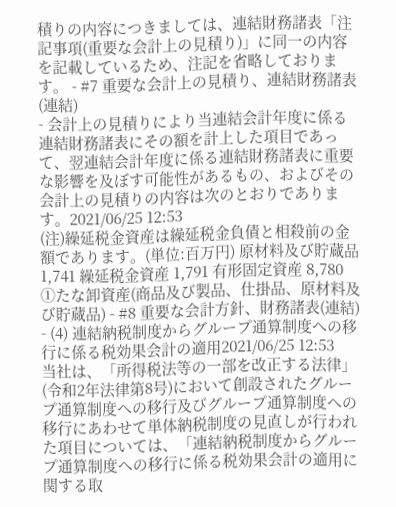積りの内容につきましては、連結財務諸表「注記事項(重要な会計上の見積り)」に同一の内容を記載しているため、注記を省略しております。 - #7 重要な会計上の見積り、連結財務諸表(連結)
- 会計上の見積りにより当連結会計年度に係る連結財務諸表にその額を計上した項目であって、翌連結会計年度に係る連結財務諸表に重要な影響を及ぼす可能性があるもの、およびその会計上の見積りの内容は次のとおりであります。2021/06/25 12:53
(注)繰延税金資産は繰延税金負債と相殺前の金額であります。(単位:百万円) 原材料及び貯蔵品 1,741 繰延税金資産 1,791 有形固定資産 8,780
①たな卸資産(商品及び製品、仕掛品、原材料及び貯蔵品) - #8 重要な会計方針、財務諸表(連結)
- (4) 連結納税制度からグループ通算制度への移行に係る税効果会計の適用2021/06/25 12:53
当社は、「所得税法等の一部を改正する法律」(令和2年法律第8号)において創設されたグループ通算制度への移行及びグループ通算制度への移行にあわせて単体納税制度の見直しが行われた項目については、「連結納税制度からグループ通算制度への移行に係る税効果会計の適用に関する取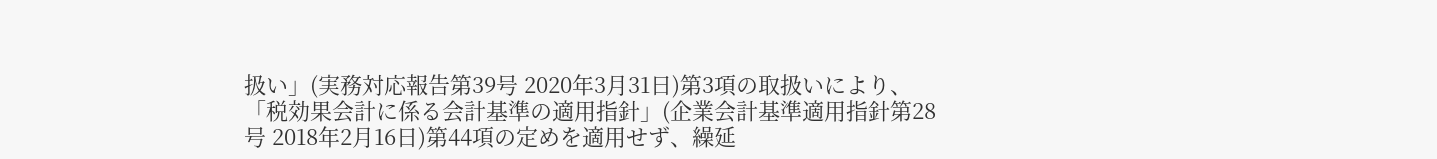扱い」(実務対応報告第39号 2020年3月31日)第3項の取扱いにより、「税効果会計に係る会計基準の適用指針」(企業会計基準適用指針第28号 2018年2月16日)第44項の定めを適用せず、繰延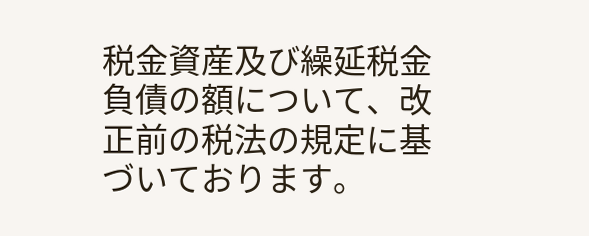税金資産及び繰延税金負債の額について、改正前の税法の規定に基づいております。